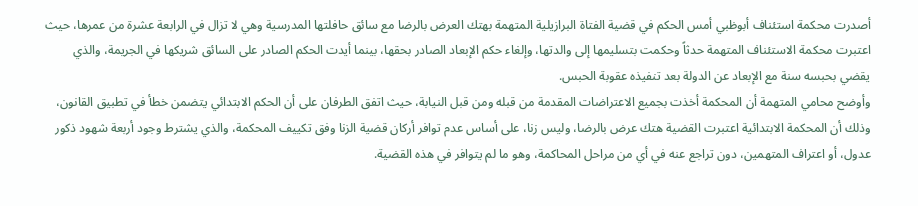أصدرت محكمة استئناف أبوظبي أمس الحكم في قضية الفتاة البرازيلية المتهمة بهتك العرض بالرضا مع سائق حافلتها المدرسية وهي لا تزال في الرابعة عشرة من عمرها، حيث اعتبرت محكمة الاستئناف المتهمة حدثاً وحكمت بتسليمها إلى والدتها، وإلغاء حكم الإبعاد الصادر بحقها، بينما أيدت الحكم الصادر على السائق شريكها في الجريمة، والذي يقضي بحبسه سنة مع الإبعاد عن الدولة بعد تنفيذه عقوبة الحبس.
وأوضح محامي المتهمة أن المحكمة أخذت بجميع الاعتراضات المقدمة من قبله ومن قبل النيابة، حيث اتفق الطرفان على أن الحكم الابتدائي يتضمن خطأ في تطبيق القانون، وذلك أن المحكمة الابتدائية اعتبرت القضية هتك عرض بالرضا، وليس زنا، على أساس عدم توافر أركان قضية الزنا وفق تكييف المحكمة، والذي يشترط وجود أربعة شهود ذكور عدول، أو اعتراف المتهمين، دون تراجع عنه في أي من مراحل المحاكمة، وهو ما لم يتوافر في هذه القضية.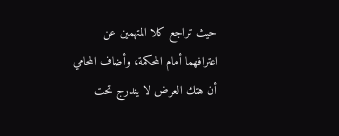حيث تراجع كلا المتهمين عن اعترافهما أمام المحكمة، وأضاف المحامي أن هتك العرض لا يندرج تحت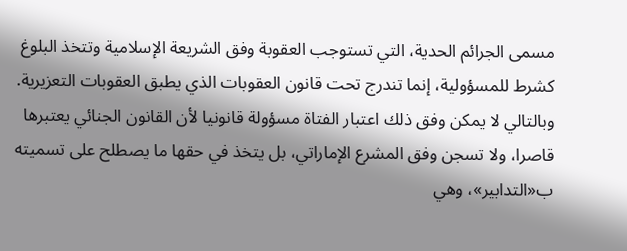مسمى الجرائم الحدية، التي تستوجب العقوبة وفق الشريعة الإسلامية وتتخذ البلوغ كشرط للمسؤولية، إنما تندرج تحت قانون العقوبات الذي يطبق العقوبات التعزيرية.
وبالتالي لا يمكن وفق ذلك اعتبار الفتاة مسؤولة قانونيا لأن القانون الجنائي يعتبرها قاصرا، ولا تسجن وفق المشرع الإماراتي، بل يتخذ في حقها ما يصطلح على تسميته ب«التدابير»، وهي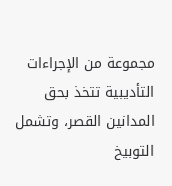مجموعة من الإجراءات التأديبية تتخذ بحق المدانين القصر، وتشمل التوبيخ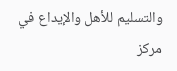والتسليم للأهل والإيداع في مركز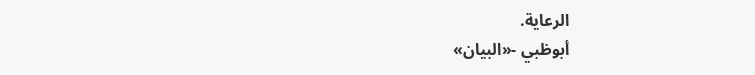الرعاية.
أبوظبي -«البيان»